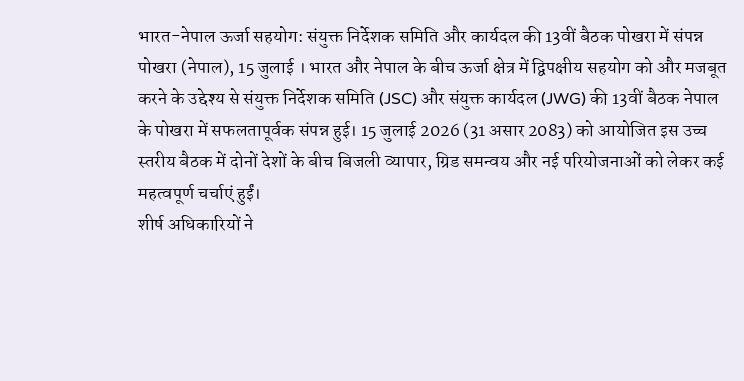भारत-नेपाल ऊर्जा सहयोग: संयुक्त निर्देशक समिति और कार्यदल की 13वीं बैठक पोखरा में संपन्न
पोखरा (नेपाल), 15 जुलाई । भारत और नेपाल के बीच ऊर्जा क्षेत्र में द्विपक्षीय सहयोग को और मजबूत करने के उद्देश्य से संयुक्त निर्देशक समिति (JSC) और संयुक्त कार्यदल (JWG) की 13वीं बैठक नेपाल के पोखरा में सफलतापूर्वक संपन्न हुई। 15 जुलाई 2026 (31 असार 2083) को आयोजित इस उच्च स्तरीय बैठक में दोनों देशों के बीच बिजली व्यापार, ग्रिड समन्वय और नई परियोजनाओं को लेकर कई महत्वपूर्ण चर्चाएं हुईं।
शीर्ष अधिकारियों ने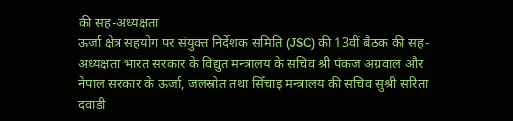की सह-अध्यक्षता
ऊर्जा क्षेत्र सहयोग पर संयुक्त निर्देशक समिति (JSC) की 13वीं बैठक की सह-अध्यक्षता भारत सरकार के विद्युत मन्त्रालय के सचिव श्री पंकज अग्रवाल और नेपाल सरकार के ऊर्जा, जलस्रोत तथा सिँचाइ मन्त्रालय की सचिव सुश्री सरिता दवाडी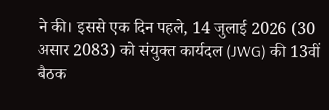ने की। इससे एक दिन पहले, 14 जुलाई 2026 (30 असार 2083) को संयुक्त कार्यदल (JWG) की 13वीं बैठक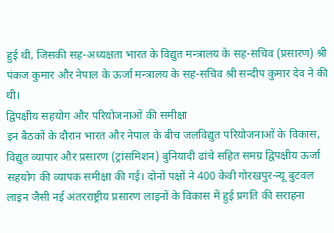हुई थी, जिसकी सह-अध्यक्षता भारत के विद्युत मन्त्रालय के सह-सचिव (प्रसारण) श्री पंकज कुमार और नेपाल के ऊर्जा मन्त्रालय के सह-सचिव श्री सन्दीप कुमार देव ने की थी।
द्विपक्षीय सहयोग और परियोजनाओं की समीक्षा
इन बैठकों के दौरान भारत और नेपाल के बीच जलविद्युत परियोजनाओं के विकास, विद्युत व्यापार और प्रसारण (ट्रांसमिशन) बुनियादी ढांचे सहित समग्र द्विपक्षीय ऊर्जा सहयोग की व्यापक समीक्षा की गई। दोनों पक्षों ने 400 केवी गोरखपुर-न्यू बुटवल लाइन जैसी नई अंतरराष्ट्रीय प्रसारण लाइनों के विकास में हुई प्रगति की सराहना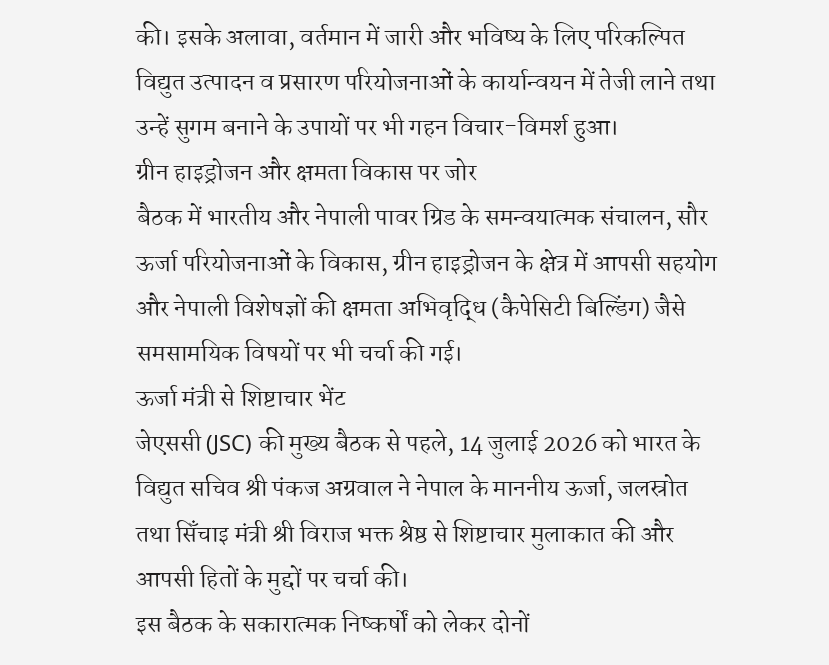की। इसके अलावा, वर्तमान में जारी और भविष्य के लिए परिकल्पित विद्युत उत्पादन व प्रसारण परियोजनाओं के कार्यान्वयन में तेजी लाने तथा उन्हें सुगम बनाने के उपायों पर भी गहन विचार-विमर्श हुआ।
ग्रीन हाइड्रोजन और क्षमता विकास पर जोर
बैठक में भारतीय और नेपाली पावर ग्रिड के समन्वयात्मक संचालन, सौर ऊर्जा परियोजनाओं के विकास, ग्रीन हाइड्रोजन के क्षेत्र में आपसी सहयोग और नेपाली विशेषज्ञों की क्षमता अभिवृद्धि (कैपेसिटी बिल्डिंग) जैसे समसामयिक विषयों पर भी चर्चा की गई।
ऊर्जा मंत्री से शिष्टाचार भेंट
जेएससी (JSC) की मुख्य बैठक से पहले, 14 जुलाई 2026 को भारत के विद्युत सचिव श्री पंकज अग्रवाल ने नेपाल के माननीय ऊर्जा, जलस्रोत तथा सिँचाइ मंत्री श्री विराज भक्त श्रेष्ठ से शिष्टाचार मुलाकात की और आपसी हितों के मुद्दों पर चर्चा की।
इस बैठक के सकारात्मक निष्कर्षों को लेकर दोनों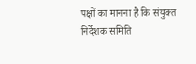पक्षों का मानना है कि संयुक्त निर्देशक समिति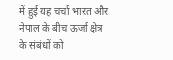में हुई यह चर्चा भारत और नेपाल के बीच ऊर्जा क्षेत्र के संबंधों को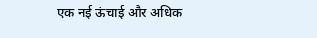एक नई ऊंचाई और अधिक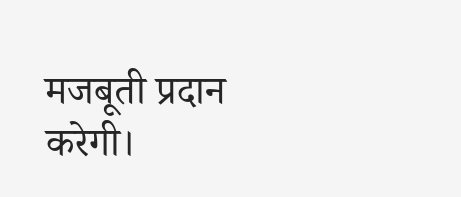मजबूती प्रदान करेगी।